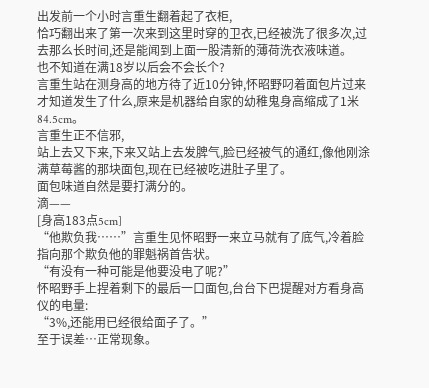出发前一个小时言重生翻着起了衣柜,
恰巧翻出来了第一次来到这里时穿的卫衣,已经被洗了很多次,过去那么长时间,还是能闻到上面一股清新的薄荷洗衣液味道。
也不知道在满18岁以后会不会长个?
言重生站在测身高的地方待了近10分钟,怀昭野叼着面包片过来才知道发生了什么,原来是机器给自家的幼稚鬼身高缩成了1米84.5cm。
言重生正不信邪,
站上去又下来,下来又站上去发脾气,脸已经被气的通红,像他刚涂满草莓酱的那块面包,现在已经被吃进肚子里了。
面包味道自然是要打满分的。
滴——
[身高183点5cm]
“他欺负我……”言重生见怀昭野一来立马就有了底气,冷着脸指向那个欺负他的罪魁祸首告状。
“有没有一种可能是他要没电了呢?”
怀昭野手上捏着剩下的最后一口面包,台台下巴提醒对方看身高仪的电量:
“3%,还能用已经很给面子了。”
至于误差…正常现象。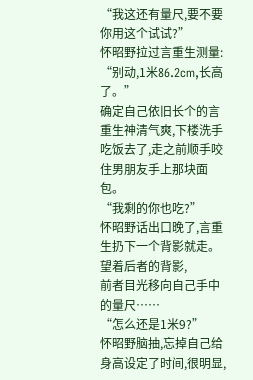“我这还有量尺,要不要你用这个试试?”
怀昭野拉过言重生测量:
“别动,1米86.2cm,长高了。”
确定自己依旧长个的言重生神清气爽,下楼洗手吃饭去了,走之前顺手咬住男朋友手上那块面包。
“我剩的你也吃?”
怀昭野话出口晚了,言重生扔下一个背影就走。
望着后者的背影,
前者目光移向自己手中的量尺……
“怎么还是1米9?”
怀昭野脑抽,忘掉自己给身高设定了时间,很明显,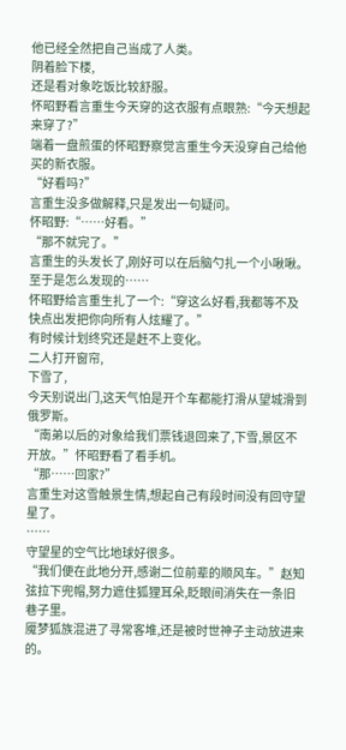他已经全然把自己当成了人类。
阴着脸下楼,
还是看对象吃饭比较舒服。
怀昭野看言重生今天穿的这衣服有点眼熟:“今天想起来穿了?”
端着一盘煎蛋的怀昭野察觉言重生今天没穿自己给他买的新衣服。
“好看吗?”
言重生没多做解释,只是发出一句疑问。
怀昭野:“……好看。”
“那不就完了。”
言重生的头发长了,刚好可以在后脑勺扎一个小啾啾。
至于是怎么发现的……
怀昭野给言重生扎了一个:“穿这么好看,我都等不及快点出发把你向所有人炫耀了。”
有时候计划终究还是赶不上变化。
二人打开窗帘,
下雪了,
今天别说出门,这天气怕是开个车都能打滑从望城滑到俄罗斯。
“南弟以后的对象给我们票钱退回来了,下雪,景区不开放。”怀昭野看了看手机。
“那……回家?”
言重生对这雪触景生情,想起自己有段时间没有回守望星了。
……
守望星的空气比地球好很多。
“我们便在此地分开,感谢二位前辈的顺风车。”赵知弦拉下兜帽,努力遮住狐狸耳朵,眨眼间消失在一条旧巷子里。
魇梦狐族混进了寻常客堆,还是被时世神子主动放进来的。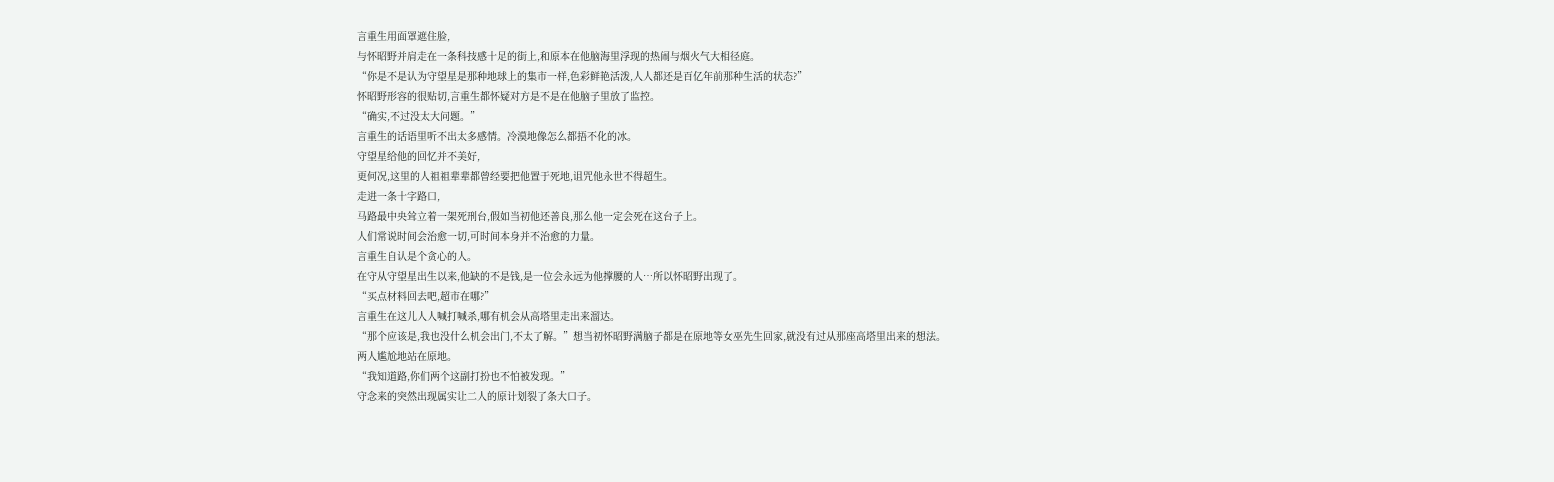言重生用面罩遮住脸,
与怀昭野并肩走在一条科技感十足的街上,和原本在他脑海里浮现的热闹与烟火气大相径庭。
“你是不是认为守望星是那种地球上的集市一样,色彩鲜艳活泼,人人都还是百亿年前那种生活的状态?”
怀昭野形容的很贴切,言重生都怀疑对方是不是在他脑子里放了监控。
“确实,不过没太大问题。”
言重生的话语里听不出太多感情。冷漠地像怎么都捂不化的冰。
守望星给他的回忆并不美好,
更何况,这里的人祖祖辈辈都曾经要把他置于死地,诅咒他永世不得超生。
走进一条十字路口,
马路最中央耸立着一架死刑台,假如当初他还善良,那么他一定会死在这台子上。
人们常说时间会治愈一切,可时间本身并不治愈的力量。
言重生自认是个贪心的人。
在守从守望星出生以来,他缺的不是钱,是一位会永远为他撑腰的人…所以怀昭野出现了。
“买点材料回去吧,超市在哪?”
言重生在这儿人人喊打喊杀,哪有机会从高塔里走出来溜达。
“那个应该是,我也没什么机会出门,不太了解。”想当初怀昭野满脑子都是在原地等女巫先生回家,就没有过从那座高塔里出来的想法。
两人尴尬地站在原地。
“我知道路,你们两个这副打扮也不怕被发现。”
守念来的突然出现属实让二人的原计划裂了条大口子。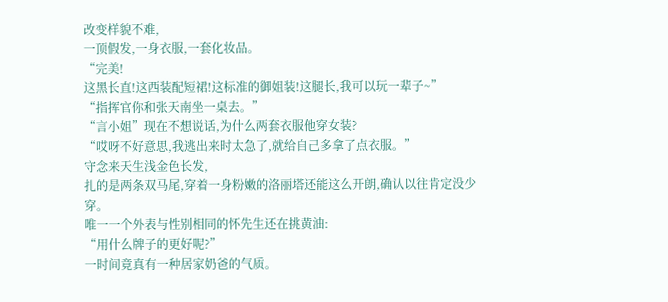改变样貌不难,
一顶假发,一身衣服,一套化妆品。
“完美!
这黑长直!这西装配短裙!这标准的御姐装!这腿长,我可以玩一辈子~”
“指挥官你和张天南坐一桌去。”
“言小姐”现在不想说话,为什么两套衣服他穿女装?
“哎呀不好意思,我逃出来时太急了,就给自己多拿了点衣服。”
守念来天生浅金色长发,
扎的是两条双马尾,穿着一身粉嫩的洛丽塔还能这么开朗,确认以往肯定没少穿。
唯一一个外表与性别相同的怀先生还在挑黄油:
“用什么牌子的更好呢?”
一时间竟真有一种居家奶爸的气质。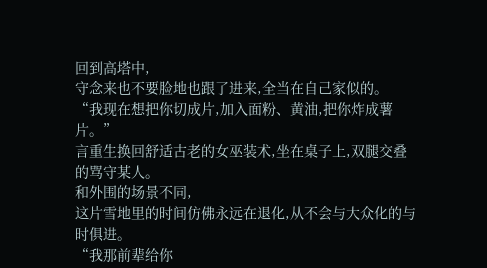回到高塔中,
守念来也不要脸地也跟了进来,全当在自己家似的。
“我现在想把你切成片,加入面粉、黄油,把你炸成薯片。”
言重生换回舒适古老的女巫装术,坐在桌子上,双腿交叠的骂守某人。
和外围的场景不同,
这片雪地里的时间仿佛永远在退化,从不会与大众化的与时俱进。
“我那前辈给你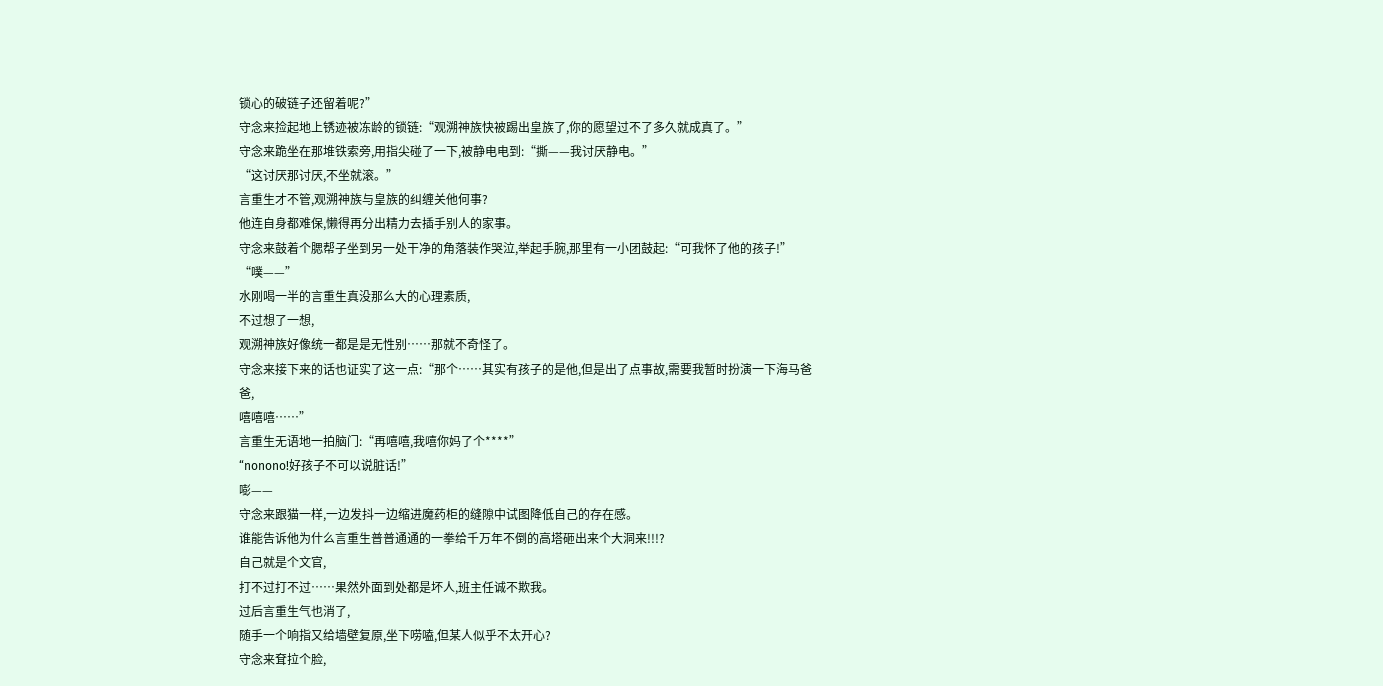锁心的破链子还留着呢?”
守念来捡起地上锈迹被冻龄的锁链:“观溯神族快被踢出皇族了,你的愿望过不了多久就成真了。”
守念来跪坐在那堆铁索旁,用指尖碰了一下,被静电电到:“撕——我讨厌静电。”
“这讨厌那讨厌,不坐就滚。”
言重生才不管,观溯神族与皇族的纠缠关他何事?
他连自身都难保,懒得再分出精力去插手别人的家事。
守念来鼓着个腮帮子坐到另一处干净的角落装作哭泣,举起手腕,那里有一小团鼓起:“可我怀了他的孩子!”
“噗——”
水刚喝一半的言重生真没那么大的心理素质,
不过想了一想,
观溯神族好像统一都是是无性别……那就不奇怪了。
守念来接下来的话也证实了这一点:“那个……其实有孩子的是他,但是出了点事故,需要我暂时扮演一下海马爸爸,
嘻嘻嘻……”
言重生无语地一拍脑门:“再嘻嘻,我嘻你妈了个****”
“nonono!好孩子不可以说脏话!”
嘭——
守念来跟猫一样,一边发抖一边缩进魔药柜的缝隙中试图降低自己的存在感。
谁能告诉他为什么言重生普普通通的一拳给千万年不倒的高塔砸出来个大洞来!!!?
自己就是个文官,
打不过打不过……果然外面到处都是坏人,班主任诚不欺我。
过后言重生气也消了,
随手一个响指又给墙壁复原,坐下唠嗑,但某人似乎不太开心?
守念来耷拉个脸,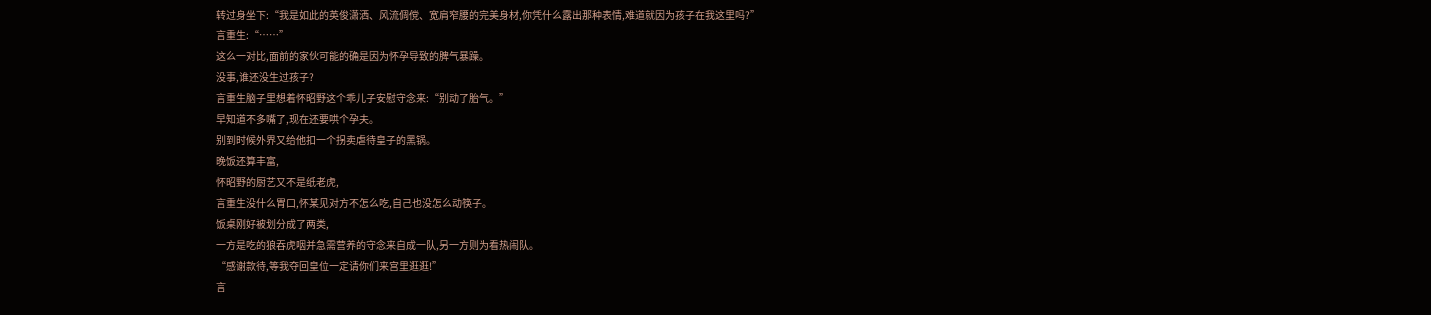转过身坐下:“我是如此的英俊潇洒、风流倜傥、宽肩窄腰的完美身材,你凭什么露出那种表情,难道就因为孩子在我这里吗?”
言重生:“……”
这么一对比,面前的家伙可能的确是因为怀孕导致的脾气暴躁。
没事,谁还没生过孩子?
言重生脑子里想着怀昭野这个乖儿子安慰守念来:“别动了胎气。”
早知道不多嘴了,现在还要哄个孕夫。
别到时候外界又给他扣一个拐卖虐待皇子的黑锅。
晚饭还算丰富,
怀昭野的厨艺又不是纸老虎,
言重生没什么胃口,怀某见对方不怎么吃,自己也没怎么动筷子。
饭桌刚好被划分成了两类,
一方是吃的狼吞虎咽并急需营养的守念来自成一队,另一方则为看热闹队。
“感谢款待,等我夺回皇位一定请你们来宫里逛逛!”
言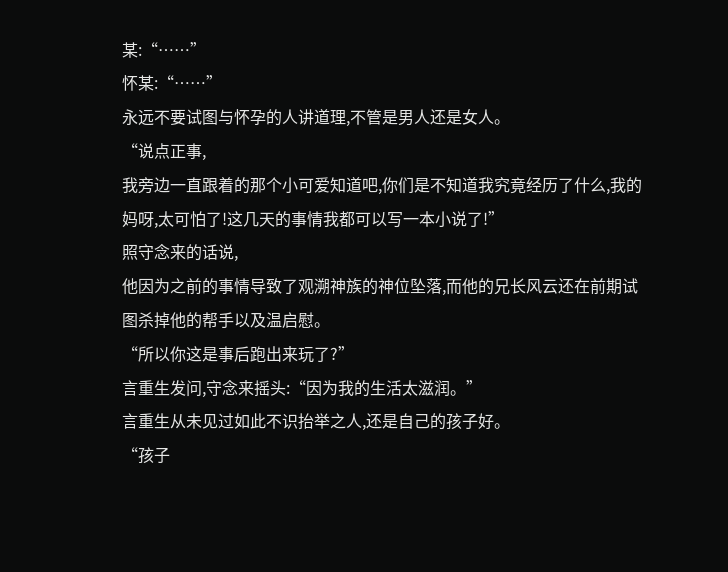某:“……”
怀某:“……”
永远不要试图与怀孕的人讲道理,不管是男人还是女人。
“说点正事,
我旁边一直跟着的那个小可爱知道吧,你们是不知道我究竟经历了什么,我的妈呀,太可怕了!这几天的事情我都可以写一本小说了!”
照守念来的话说,
他因为之前的事情导致了观溯神族的神位坠落,而他的兄长风云还在前期试图杀掉他的帮手以及温启慰。
“所以你这是事后跑出来玩了?”
言重生发问,守念来摇头:“因为我的生活太滋润。”
言重生从未见过如此不识抬举之人,还是自己的孩子好。
“孩子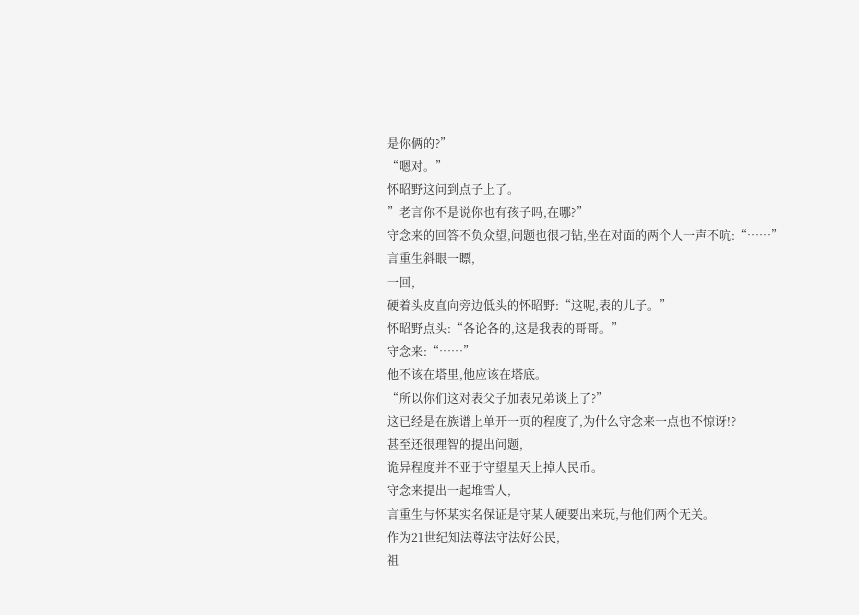是你俩的?”
“嗯对。”
怀昭野这问到点子上了。
”老言你不是说你也有孩子吗,在哪?”
守念来的回答不负众望,问题也很刁钻,坐在对面的两个人一声不吭:“……”
言重生斜眼一瞟,
一回,
硬着头皮直向旁边低头的怀昭野:“这呢,表的儿子。”
怀昭野点头:“各论各的,这是我表的哥哥。”
守念来:“……”
他不该在塔里,他应该在塔底。
“所以你们这对表父子加表兄弟谈上了?”
这已经是在族谱上单开一页的程度了,为什么守念来一点也不惊讶!?
甚至还很理智的提出问题,
诡异程度并不亚于守望星天上掉人民币。
守念来提出一起堆雪人,
言重生与怀某实名保证是守某人硬要出来玩,与他们两个无关。
作为21世纪知法尊法守法好公民,
祖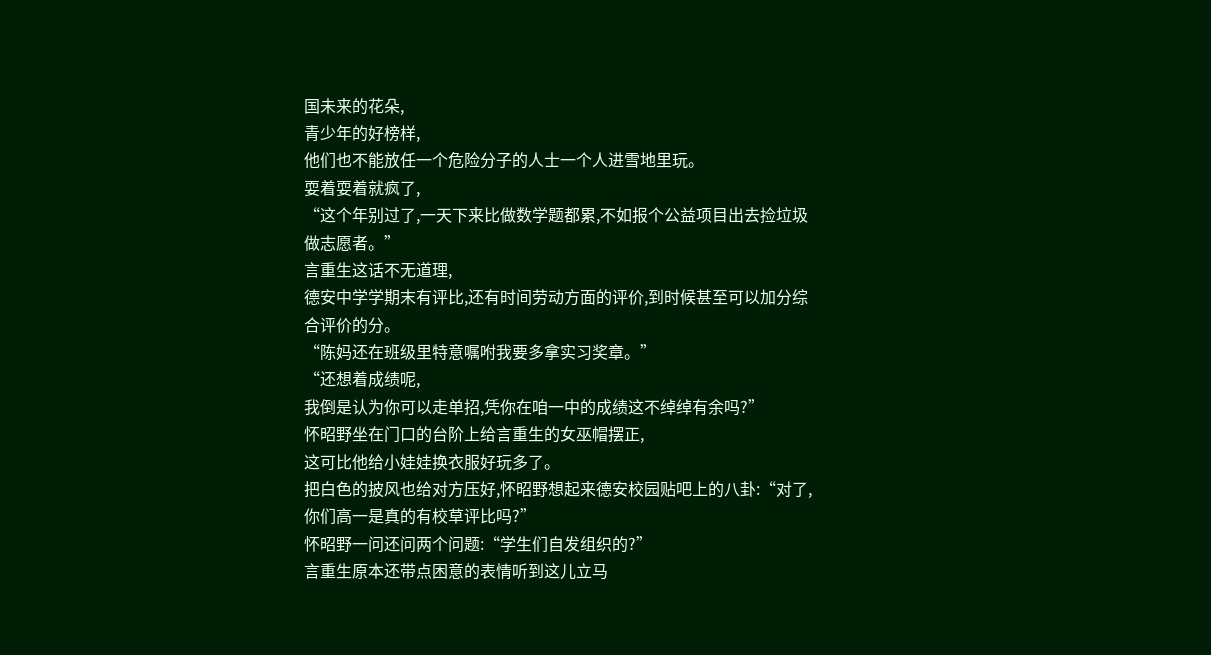国未来的花朵,
青少年的好榜样,
他们也不能放任一个危险分子的人士一个人进雪地里玩。
耍着耍着就疯了,
“这个年别过了,一天下来比做数学题都累,不如报个公益项目出去捡垃圾做志愿者。”
言重生这话不无道理,
德安中学学期末有评比,还有时间劳动方面的评价,到时候甚至可以加分综合评价的分。
“陈妈还在班级里特意嘱咐我要多拿实习奖章。”
“还想着成绩呢,
我倒是认为你可以走单招,凭你在咱一中的成绩这不绰绰有余吗?”
怀昭野坐在门口的台阶上给言重生的女巫帽摆正,
这可比他给小娃娃换衣服好玩多了。
把白色的披风也给对方压好,怀昭野想起来德安校园贴吧上的八卦:“对了,你们高一是真的有校草评比吗?”
怀昭野一问还问两个问题:“学生们自发组织的?”
言重生原本还带点困意的表情听到这儿立马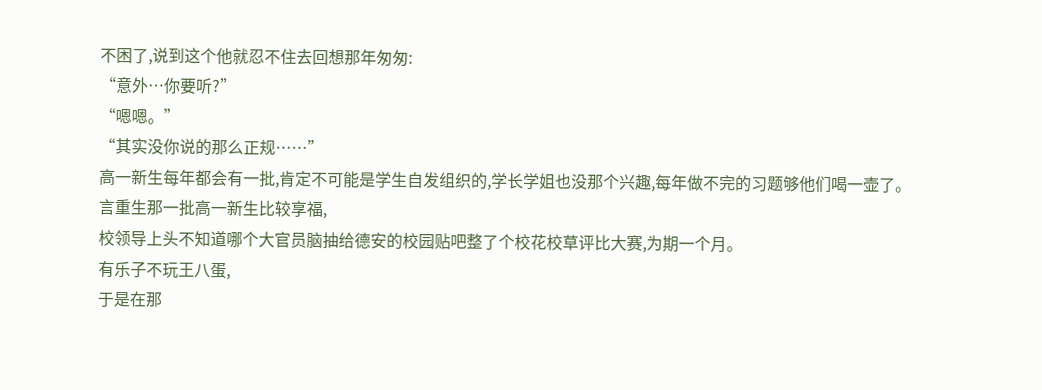不困了,说到这个他就忍不住去回想那年匆匆:
“意外…你要听?”
“嗯嗯。”
“其实没你说的那么正规……”
高一新生每年都会有一批,肯定不可能是学生自发组织的,学长学姐也没那个兴趣,每年做不完的习题够他们喝一壶了。
言重生那一批高一新生比较享福,
校领导上头不知道哪个大官员脑抽给德安的校园贴吧整了个校花校草评比大赛,为期一个月。
有乐子不玩王八蛋,
于是在那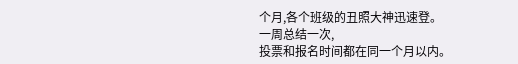个月,各个班级的丑照大神迅速登。
一周总结一次,
投票和报名时间都在同一个月以内。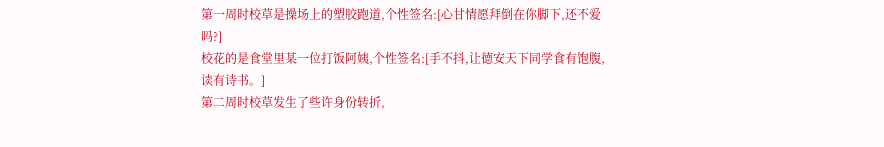第一周时校草是操场上的塑胶跑道,个性签名:[心甘情愿拜倒在你脚下,还不爱吗?]
校花的是食堂里某一位打饭阿姨,个性签名:[手不抖,让德安天下同学食有饱腹,读有诗书。]
第二周时校草发生了些许身份转折,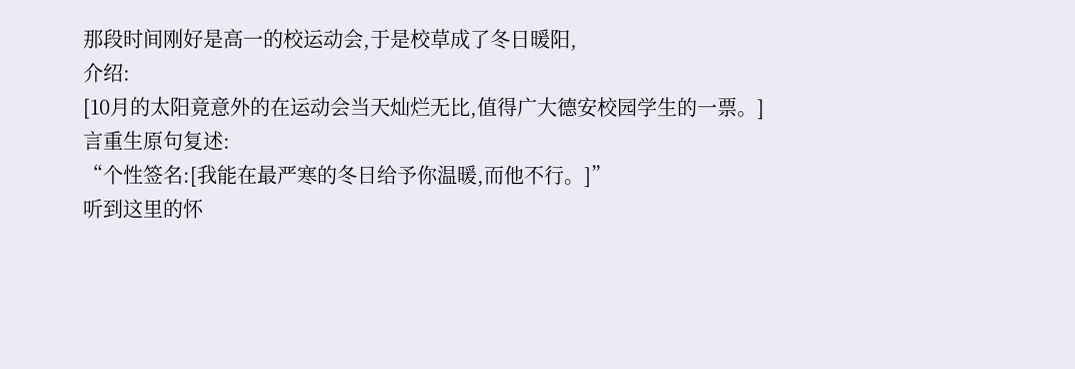那段时间刚好是高一的校运动会,于是校草成了冬日暖阳,
介绍:
[10月的太阳竟意外的在运动会当天灿烂无比,值得广大德安校园学生的一票。]
言重生原句复述:
“个性签名:[我能在最严寒的冬日给予你温暖,而他不行。]”
听到这里的怀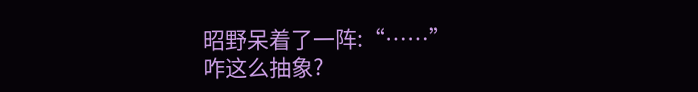昭野呆着了一阵:“……”
咋这么抽象?